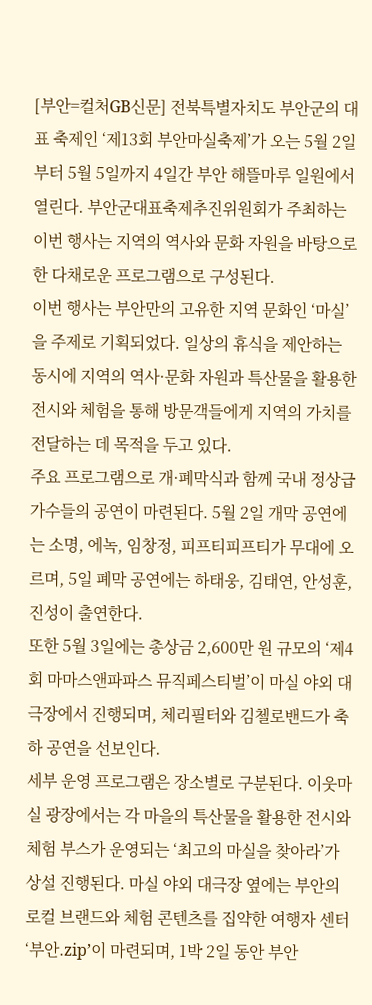[부안=컬처GB신문] 전북특별자치도 부안군의 대표 축제인 ‘제13회 부안마실축제’가 오는 5월 2일부터 5월 5일까지 4일간 부안 해뜰마루 일원에서 열린다. 부안군대표축제추진위원회가 주최하는 이번 행사는 지역의 역사와 문화 자원을 바탕으로 한 다채로운 프로그램으로 구성된다.
이번 행사는 부안만의 고유한 지역 문화인 ‘마실’을 주제로 기획되었다. 일상의 휴식을 제안하는 동시에 지역의 역사·문화 자원과 특산물을 활용한 전시와 체험을 통해 방문객들에게 지역의 가치를 전달하는 데 목적을 두고 있다.
주요 프로그램으로 개·폐막식과 함께 국내 정상급 가수들의 공연이 마련된다. 5월 2일 개막 공연에는 소명, 에녹, 임창정, 피프티피프티가 무대에 오르며, 5일 폐막 공연에는 하태웅, 김태연, 안성훈, 진성이 출연한다.
또한 5월 3일에는 총상금 2,600만 원 규모의 ‘제4회 마마스앤파파스 뮤직페스티벌’이 마실 야외 대극장에서 진행되며, 체리필터와 김첼로밴드가 축하 공연을 선보인다.
세부 운영 프로그램은 장소별로 구분된다. 이웃마실 광장에서는 각 마을의 특산물을 활용한 전시와 체험 부스가 운영되는 ‘최고의 마실을 찾아라’가 상설 진행된다. 마실 야외 대극장 옆에는 부안의 로컬 브랜드와 체험 콘텐츠를 집약한 여행자 센터 ‘부안.zip’이 마련되며, 1박 2일 동안 부안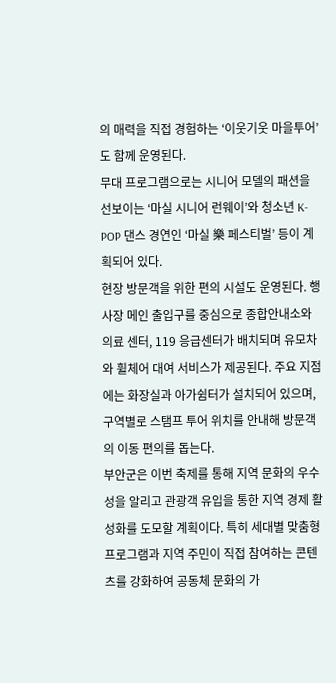의 매력을 직접 경험하는 ‘이웃기웃 마을투어’도 함께 운영된다.
무대 프로그램으로는 시니어 모델의 패션을 선보이는 ‘마실 시니어 런웨이’와 청소년 K-POP 댄스 경연인 ‘마실 樂 페스티벌’ 등이 계획되어 있다.
현장 방문객을 위한 편의 시설도 운영된다. 행사장 메인 출입구를 중심으로 종합안내소와 의료 센터, 119 응급센터가 배치되며 유모차와 휠체어 대여 서비스가 제공된다. 주요 지점에는 화장실과 아가쉼터가 설치되어 있으며, 구역별로 스탬프 투어 위치를 안내해 방문객의 이동 편의를 돕는다.
부안군은 이번 축제를 통해 지역 문화의 우수성을 알리고 관광객 유입을 통한 지역 경제 활성화를 도모할 계획이다. 특히 세대별 맞춤형 프로그램과 지역 주민이 직접 참여하는 콘텐츠를 강화하여 공동체 문화의 가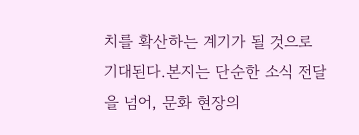치를 확산하는 계기가 될 것으로 기대된다.본지는 단순한 소식 전달을 넘어, 문화 현장의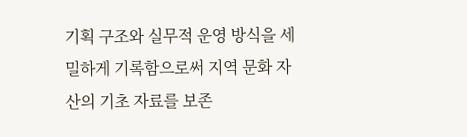기획 구조와 실무적 운영 방식을 세밀하게 기록함으로써 지역 문화 자산의 기초 자료를 보존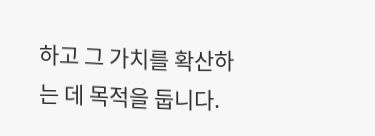하고 그 가치를 확산하는 데 목적을 둡니다.